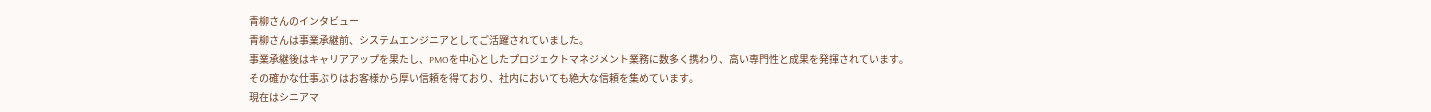青柳さんのインタビュー
青柳さんは事業承継前、システムエンジニアとしてご活躍されていました。
事業承継後はキャリアアップを果たし、PMOを中心としたプロジェクトマネジメント業務に数多く携わり、高い専門性と成果を発揮されています。
その確かな仕事ぶりはお客様から厚い信頼を得ており、社内においても絶大な信頼を集めています。
現在はシニアマ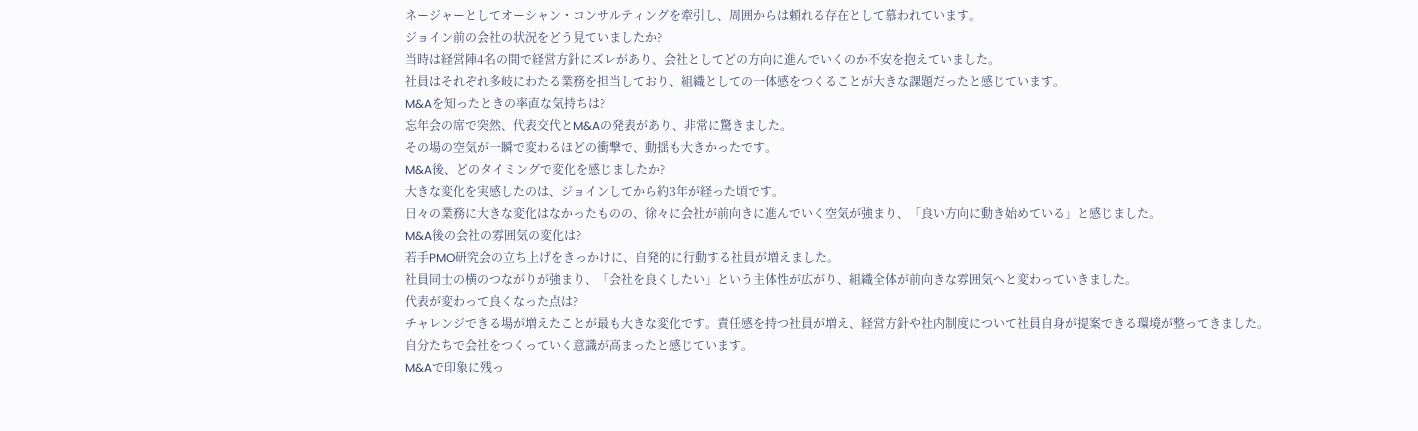ネージャーとしてオーシャン・コンサルティングを牽引し、周囲からは頼れる存在として慕われています。
ジョイン前の会社の状況をどう見ていましたか?
当時は経営陣4名の間で経営方針にズレがあり、会社としてどの方向に進んでいくのか不安を抱えていました。
社員はそれぞれ多岐にわたる業務を担当しており、組織としての一体感をつくることが大きな課題だったと感じています。
M&Aを知ったときの率直な気持ちは?
忘年会の席で突然、代表交代とM&Aの発表があり、非常に驚きました。
その場の空気が一瞬で変わるほどの衝撃で、動揺も大きかったです。
M&A後、どのタイミングで変化を感じましたか?
大きな変化を実感したのは、ジョインしてから約3年が経った頃です。
日々の業務に大きな変化はなかったものの、徐々に会社が前向きに進んでいく空気が強まり、「良い方向に動き始めている」と感じました。
M&A後の会社の雰囲気の変化は?
若手PMO研究会の立ち上げをきっかけに、自発的に行動する社員が増えました。
社員同士の横のつながりが強まり、「会社を良くしたい」という主体性が広がり、組織全体が前向きな雰囲気へと変わっていきました。
代表が変わって良くなった点は?
チャレンジできる場が増えたことが最も大きな変化です。責任感を持つ社員が増え、経営方針や社内制度について社員自身が提案できる環境が整ってきました。
自分たちで会社をつくっていく意識が高まったと感じています。
M&Aで印象に残っ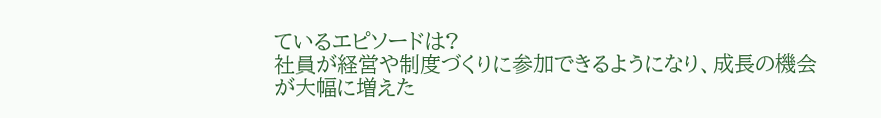ているエピソードは?
社員が経営や制度づくりに参加できるようになり、成長の機会が大幅に増えた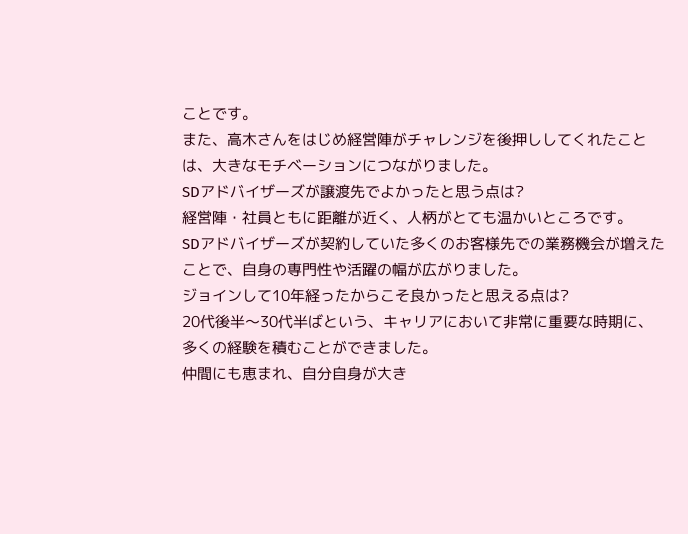ことです。
また、高木さんをはじめ経営陣がチャレンジを後押ししてくれたことは、大きなモチベーションにつながりました。
SDアドバイザーズが譲渡先でよかったと思う点は?
経営陣・社員ともに距離が近く、人柄がとても温かいところです。
SDアドバイザーズが契約していた多くのお客様先での業務機会が増えたことで、自身の専門性や活躍の幅が広がりました。
ジョインして10年経ったからこそ良かったと思える点は?
20代後半〜30代半ばという、キャリアにおいて非常に重要な時期に、多くの経験を積むことができました。
仲間にも恵まれ、自分自身が大き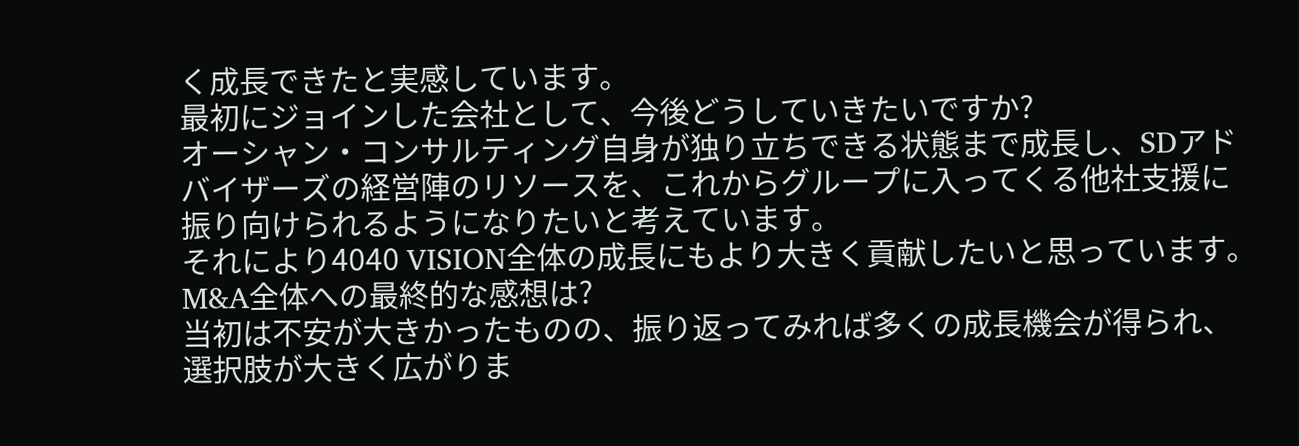く成長できたと実感しています。
最初にジョインした会社として、今後どうしていきたいですか?
オーシャン・コンサルティング自身が独り立ちできる状態まで成長し、SDアドバイザーズの経営陣のリソースを、これからグループに入ってくる他社支援に振り向けられるようになりたいと考えています。
それにより4040 VISION全体の成長にもより大きく貢献したいと思っています。
M&A全体への最終的な感想は?
当初は不安が大きかったものの、振り返ってみれば多くの成長機会が得られ、選択肢が大きく広がりま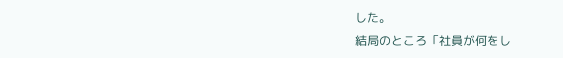した。
結局のところ「社員が何をし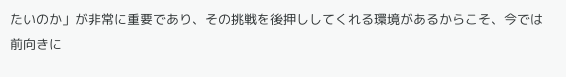たいのか」が非常に重要であり、その挑戦を後押ししてくれる環境があるからこそ、今では前向きに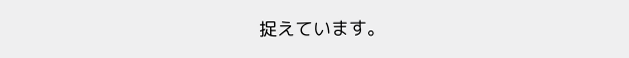捉えています。